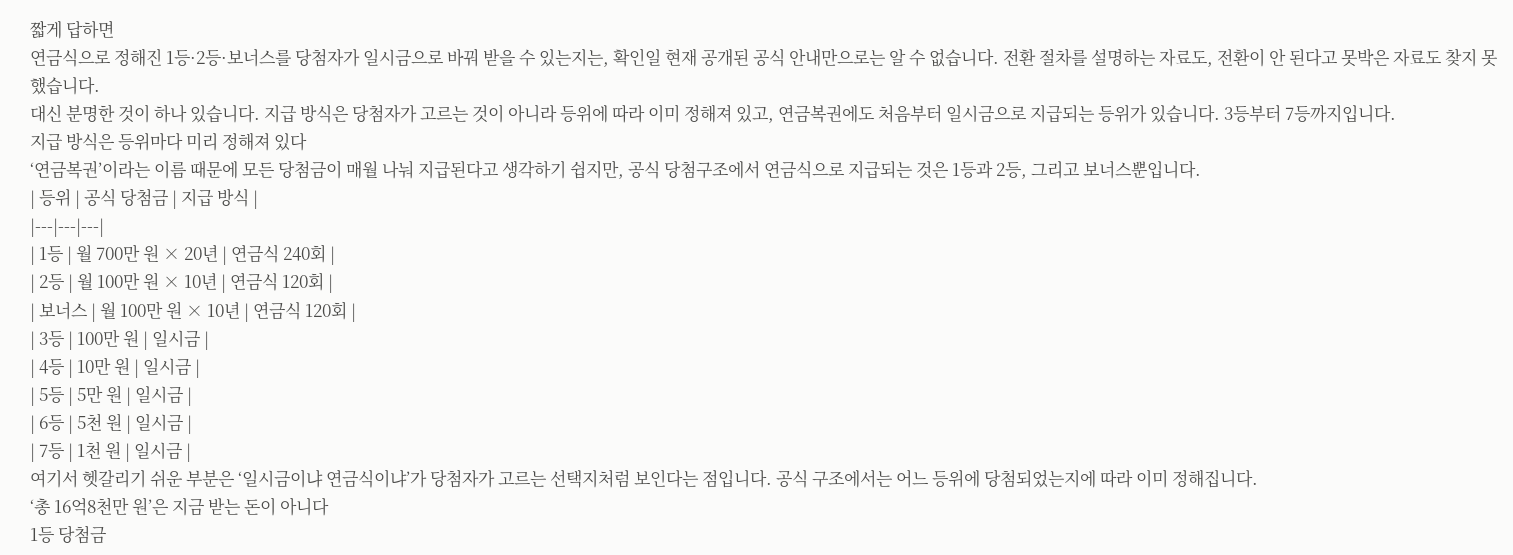짧게 답하면
연금식으로 정해진 1등·2등·보너스를 당첨자가 일시금으로 바꿔 받을 수 있는지는, 확인일 현재 공개된 공식 안내만으로는 알 수 없습니다. 전환 절차를 설명하는 자료도, 전환이 안 된다고 못박은 자료도 찾지 못했습니다.
대신 분명한 것이 하나 있습니다. 지급 방식은 당첨자가 고르는 것이 아니라 등위에 따라 이미 정해져 있고, 연금복권에도 처음부터 일시금으로 지급되는 등위가 있습니다. 3등부터 7등까지입니다.
지급 방식은 등위마다 미리 정해져 있다
‘연금복권’이라는 이름 때문에 모든 당첨금이 매월 나눠 지급된다고 생각하기 쉽지만, 공식 당첨구조에서 연금식으로 지급되는 것은 1등과 2등, 그리고 보너스뿐입니다.
| 등위 | 공식 당첨금 | 지급 방식 |
|---|---|---|
| 1등 | 월 700만 원 × 20년 | 연금식 240회 |
| 2등 | 월 100만 원 × 10년 | 연금식 120회 |
| 보너스 | 월 100만 원 × 10년 | 연금식 120회 |
| 3등 | 100만 원 | 일시금 |
| 4등 | 10만 원 | 일시금 |
| 5등 | 5만 원 | 일시금 |
| 6등 | 5천 원 | 일시금 |
| 7등 | 1천 원 | 일시금 |
여기서 헷갈리기 쉬운 부분은 ‘일시금이냐 연금식이냐’가 당첨자가 고르는 선택지처럼 보인다는 점입니다. 공식 구조에서는 어느 등위에 당첨되었는지에 따라 이미 정해집니다.
‘총 16억8천만 원’은 지금 받는 돈이 아니다
1등 당첨금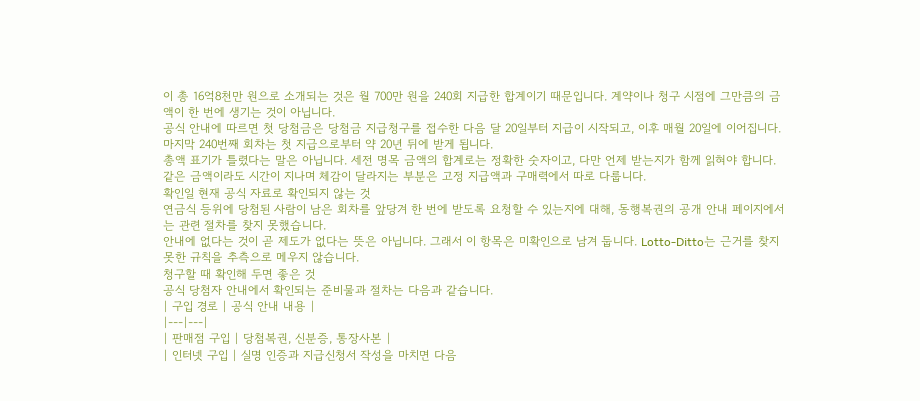이 총 16억8천만 원으로 소개되는 것은 월 700만 원을 240회 지급한 합계이기 때문입니다. 계약이나 청구 시점에 그만큼의 금액이 한 번에 생기는 것이 아닙니다.
공식 안내에 따르면 첫 당첨금은 당첨금 지급청구를 접수한 다음 달 20일부터 지급이 시작되고, 이후 매월 20일에 이어집니다. 마지막 240번째 회차는 첫 지급으로부터 약 20년 뒤에 받게 됩니다.
총액 표기가 틀렸다는 말은 아닙니다. 세전 명목 금액의 합계로는 정확한 숫자이고, 다만 언제 받는지가 함께 읽혀야 합니다. 같은 금액이라도 시간이 지나며 체감이 달라지는 부분은 고정 지급액과 구매력에서 따로 다룹니다.
확인일 현재 공식 자료로 확인되지 않는 것
연금식 등위에 당첨된 사람이 남은 회차를 앞당겨 한 번에 받도록 요청할 수 있는지에 대해, 동행복권의 공개 안내 페이지에서는 관련 절차를 찾지 못했습니다.
안내에 없다는 것이 곧 제도가 없다는 뜻은 아닙니다. 그래서 이 항목은 미확인으로 남겨 둡니다. Lotto-Ditto는 근거를 찾지 못한 규칙을 추측으로 메우지 않습니다.
청구할 때 확인해 두면 좋은 것
공식 당첨자 안내에서 확인되는 준비물과 절차는 다음과 같습니다.
| 구입 경로 | 공식 안내 내용 |
|---|---|
| 판매점 구입 | 당첨복권, 신분증, 통장사본 |
| 인터넷 구입 | 실명 인증과 지급신청서 작성을 마치면 다음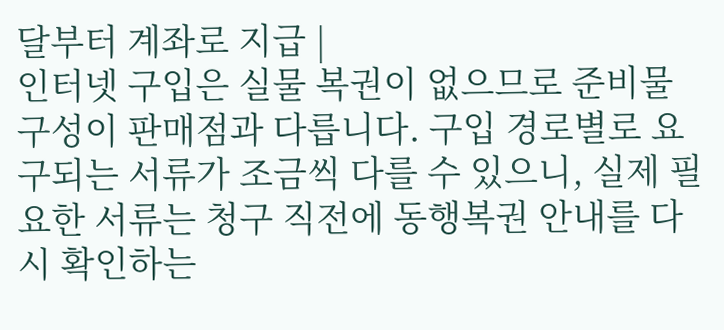달부터 계좌로 지급 |
인터넷 구입은 실물 복권이 없으므로 준비물 구성이 판매점과 다릅니다. 구입 경로별로 요구되는 서류가 조금씩 다를 수 있으니, 실제 필요한 서류는 청구 직전에 동행복권 안내를 다시 확인하는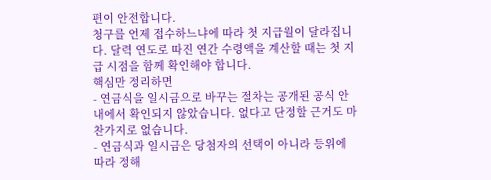편이 안전합니다.
청구를 언제 접수하느냐에 따라 첫 지급월이 달라집니다. 달력 연도로 따진 연간 수령액을 계산할 때는 첫 지급 시점을 함께 확인해야 합니다.
핵심만 정리하면
- 연금식을 일시금으로 바꾸는 절차는 공개된 공식 안내에서 확인되지 않았습니다. 없다고 단정할 근거도 마찬가지로 없습니다.
- 연금식과 일시금은 당첨자의 선택이 아니라 등위에 따라 정해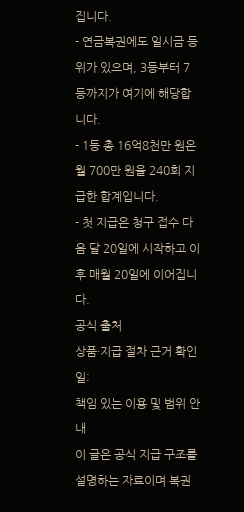집니다.
- 연금복권에도 일시금 등위가 있으며, 3등부터 7등까지가 여기에 해당합니다.
- 1등 총 16억8천만 원은 월 700만 원을 240회 지급한 합계입니다.
- 첫 지급은 청구 접수 다음 달 20일에 시작하고 이후 매월 20일에 이어집니다.
공식 출처
상품·지급 절차 근거 확인일:
책임 있는 이용 및 범위 안내
이 글은 공식 지급 구조를 설명하는 자료이며 복권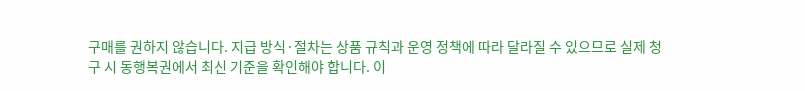구매를 권하지 않습니다. 지급 방식·절차는 상품 규칙과 운영 정책에 따라 달라질 수 있으므로 실제 청구 시 동행복권에서 최신 기준을 확인해야 합니다. 이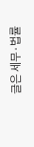글은 세무·법률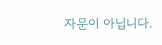자문이 아닙니다.